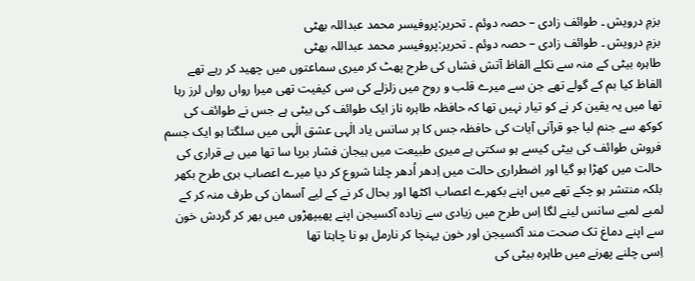بزمِ درویش ۔ طوائف زادی – حصہ دوئم ۔ تحریر:پروفیسر محمد عبداللہ بھٹی
بزمِ درویش ۔ طوائف زادی – حصہ دوئم ۔ تحریر:پروفیسر محمد عبداللہ بھٹی
طاہرہ بیٹی کے منہ سے نکلے الفاظ آتش فشاں کی طرح پھٹ کر میری سماعتوں میں چھید کر رہے تھے الفاظ کیا بم کے گولے تھے جن سے میرے قلب و روح میں زلزلے کی سی کیفیت تھی میرا رواں رواں لرز رہا تھا میں یہ یقین کر نے کو تیار نہیں تھا کہ حافظہ طاہرہ ناز ایک طوائف کی بیٹی ہے جس نے طوائف کی کوکھ سے جنم لیا جو قرآنی آیات کی حافظہ جس کا ہر سانس یاد الٰہی عشق الٰہی میں سلگتا ہو ایک جسم فروش طوائف کی بیٹی کیسے ہو سکتی ہے میری طبیعت میں ہیجان فشار برپا سا تھا میں بے قراری کی حالت میں کھڑا ہو گیا اور اضطراری حالت میں اِدھر اُدھر چلنا شروع کر دیا میرے اعصاب بری طرح بکھر بلکہ منتشر ہو چکے تھے میں اپنے بکھرے اعصاب اکٹھا اور بحال کر نے کے لیے آسمان کی طرف منہ کر کے لمبے لمبے سانس لینے لگا اِس طرح میں زیادی سے زیادہ آکسیجن اپنے پھیپھڑوں میں بھر کر گردش خون سے اپنے دماغ تک صحت مند آکسیجن اور خون پہنچا کر نارمل ہو نا چاہتا تھا
اِسی چلنے پھرنے میں طاہرہ بیٹی کی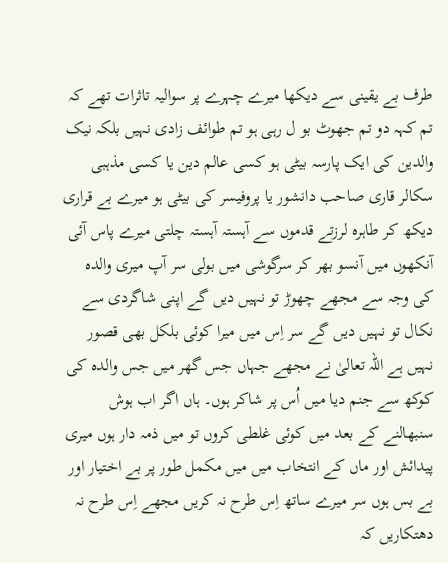طرف بے یقینی سے دیکھا میرے چہرے پر سوالیہ تاثرات تھے کہ تم کہہ دو تم جھوٹ بو ل رہی ہو تم طوائف زادی نہیں بلکہ نیک والدین کی ایک پارسہ بیٹی ہو کسی عالم دین یا کسی مذہبی سکالر قاری صاحب دانشور یا پروفیسر کی بیٹی ہو میرے بے قراری دیکھ کر طاہرہ لرزتے قدموں سے آہستہ آہستہ چلتی میرے پاس آئی آنکھوں میں آنسو بھر کر سرگوشی میں بولی سر آپ میری والدہ کی وجہ سے مجھے چھوڑ تو نہیں دیں گے اپنی شاگردی سے نکال تو نہیں دیں گے سر اِس میں میرا کوئی بلکل بھی قصور نہیں ہے اللہ تعالیٰ نے مجھے جہاں جس گھر میں جس والدہ کی کوکھ سے جنم دیا میں اُس پر شاکر ہوں۔ ہاں اگر اب ہوش سنبھالنے کے بعد میں کوئی غلطی کروں تو میں ذمہ دار ہوں میری پیدائش اور ماں کے انتخاب میں میں مکمل طور پر بے اختیار اور بے بس ہوں سر میرے ساتھ اِس طرح نہ کریں مجھے اِس طرح نہ دھتکاریں کہ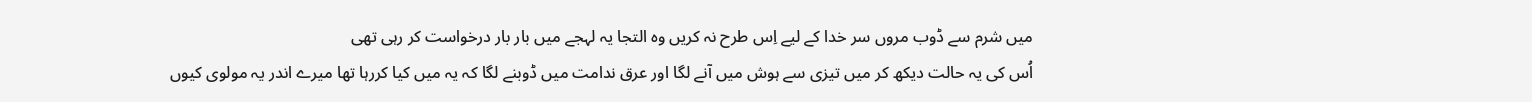میں شرم سے ڈوب مروں سر خدا کے لیے اِس طرح نہ کریں وہ التجا یہ لہجے میں بار بار درخواست کر رہی تھی
اُس کی یہ حالت دیکھ کر میں تیزی سے ہوش میں آنے لگا اور عرق ندامت میں ڈوبنے لگا کہ یہ میں کیا کررہا تھا میرے اندر یہ مولوی کیوں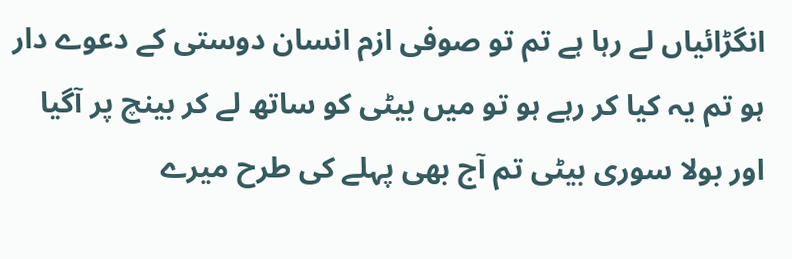انگڑائیاں لے رہا ہے تم تو صوفی ازم انسان دوستی کے دعوے دار ہو تم یہ کیا کر رہے ہو تو میں بیٹی کو ساتھ لے کر بینچ پر آگیا اور بولا سوری بیٹی تم آج بھی پہلے کی طرح میرے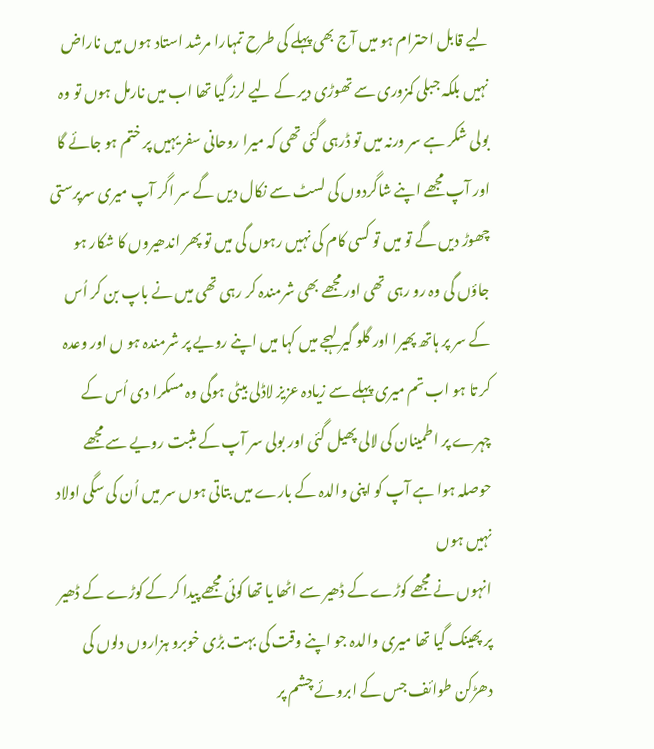لیے قابل احترام ہو میں آج بھی پہلے کی طرح تمہارا مرشد استاد ہوں میں ناراض نہیں بلکہ جبلی کمزوری سے تھوڑی دیر کے لیے لرز گیا تھا اب میں نارمل ہوں تو وہ بولی شکر ہے سر ورنہ میں تو ڈرہی گئی تھی کہ میرا روحانی سفر یہیں پر ختم ہو جائے گا اور آپ مجھے اپنے شاگردوں کی لسٹ سے نکال دیں گے سر اگر آپ میری سرپرستی چھوڑ دیں گے تو میں تو کسی کام کی نہیں رہوں گی میں تو پھر اندھیروں کا شکار ہو جاؤں گی وہ رو رہی تھی اور مجھے بھی شرمندہ کر رہی تھی میں نے باپ بن کر اُس کے سر پر ہاتھ پھیرا اور گلو گیر لہجے میں کہا میں اپنے رویے پر شرمندہ ہو ں اور وعدہ کر تا ہو اب تم میری پہلے سے زیادہ عزیز لاڈلی بیٹی ہوگی وہ مسکرا دی اُس کے چہرے پر اطمینان کی لالی پھیل گئی اور بولی سر آپ کے مثبت رویے سے مجھے حوصلہ ہوا ہے آپ کو اپنی والدہ کے بارے میں بتاتی ہوں سر میں اُن کی سگی اولاد نہیں ہوں
انہوں نے مجھے کوڑے کے ڈھیر سے اٹھا یا تھا کوئی مجھے پیدا کر کے کوڑے کے ڈھیر پر پھینک گیا تھا میری والدہ جو اپنے وقت کی بہت بڑی خوبرو ہزاروں دلوں کی دھڑکن طوائف جس کے ابروئے چشم پر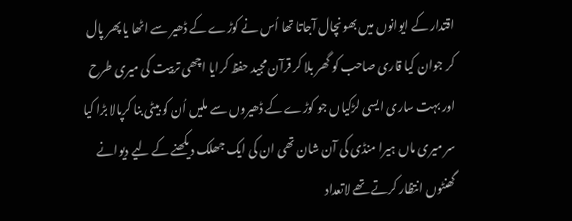اقتدار کے ایوانوں میں بھونچال آجاتا تھا اُس نے کوڑے کے ڈھیر سے اٹھا یا پھر پال کر جوان کیا قاری صاحب کو گھر بلا کر قرآن مجید حفظ کرایا اچھی تربیت کی میری طرح اور بہت ساری ایسی لڑکیاں جو کوڑے کے ڈھیروں سے ملیں اُن کو بیٹی بنا کرپالا بڑا کیا سر میری ماں ہیرا منڈی کی آن شان تھی ان کی ایک جھلک دیکھنے کے لیے دیوانے گھنٹوں انتظار کرتے تھے لاتعداد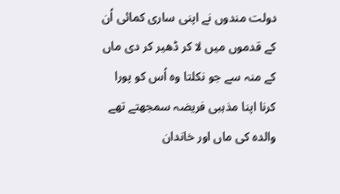دولت مندوں نے اپنی ساری کمائی اُن کے قدموں میں لا کر ڈھیر کر دی ماں کے منہ سے جو نکلتا وہ اُس کو پورا کرنا اپنا مذہبی فریضہ سمجھتے تھے والدہ کی ماں اور خاندان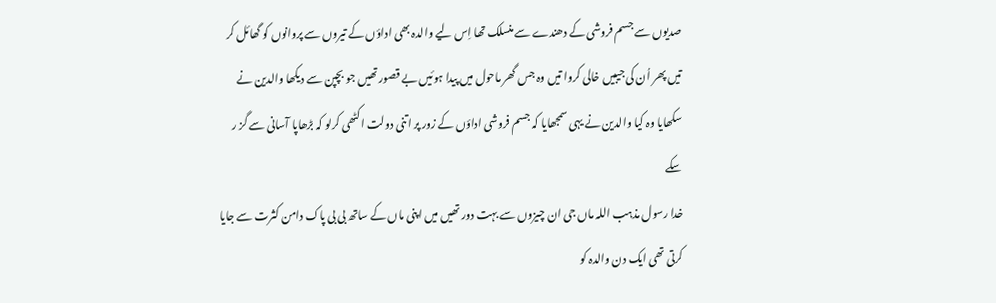صدیوں سے جسم فروشی کے دھندے سے منسلک تھا اِس لیے والدہ بھی اداؤں کے تیروں سے پروانوں کو گھائل کر تیں پھر اُن کی جیبیں خالی کروا تیں وہ جس گھر ماحول میں پیدا ہوئیں بے قصور تھیں جو بچپن سے دیکھا والدین نے سکھایا وہ کیا والدین نے یہی سمجھایا کہ جسم فروشی اداؤں کے زور پر اتنی دولت اکٹھی کرلو کہ بڑھاپا آسانی سے گز ر سکے
خدا رسول مذہب اللہ ماں جی ان چیزوں سے بہت دور تھیں میں اپنی ماں کے ساتھ بی بی پاک دامن کثرت سے جایا کرتی تھی ایک دن والدہ کو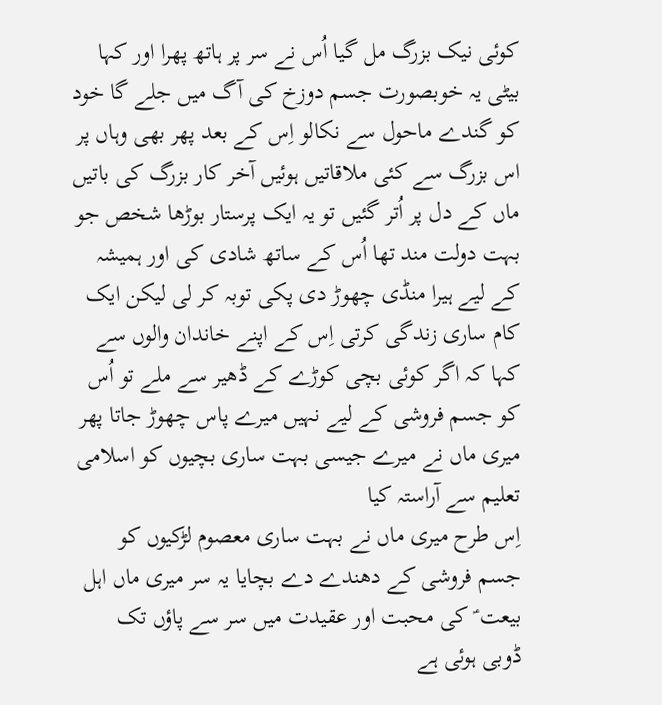کوئی نیک بزرگ مل گیا اُس نے سر پر ہاتھ پھرا اور کہا بیٹی یہ خوبصورت جسم دوزخ کی آگ میں جلے گا خود کو گندے ماحول سے نکالو اِس کے بعد پھر بھی وہاں پر اس بزرگ سے کئی ملاقاتیں ہوئیں آخر کار بزرگ کی باتیں ماں کے دل پر اُتر گئیں تو یہ ایک پرستار بوڑھا شخص جو بہت دولت مند تھا اُس کے ساتھ شادی کی اور ہمیشہ کے لیے ہیرا منڈی چھوڑ دی پکی توبہ کر لی لیکن ایک کام ساری زندگی کرتی اِس کے اپنے خاندان والوں سے کہا کہ اگر کوئی بچی کوڑے کے ڈھیر سے ملے تو اُس کو جسم فروشی کے لیے نہیں میرے پاس چھوڑ جاتا پھر میری ماں نے میرے جیسی بہت ساری بچیوں کو اسلامی تعلیم سے آراستہ کیا
اِس طرح میری ماں نے بہت ساری معصوم لڑکیوں کو جسم فروشی کے دھندے دے بچایا یہ سر میری ماں اہل بیعت ؑ کی محبت اور عقیدت میں سر سے پاؤں تک ڈوبی ہوئی ہے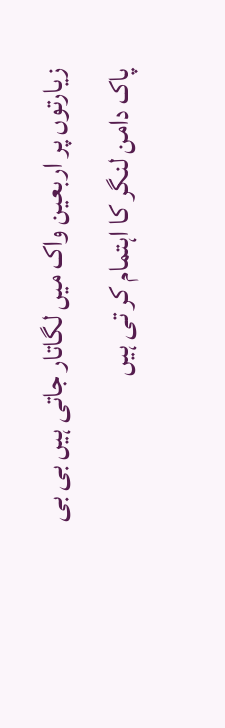زیارتوں پر اربعین واک میں لگاتار جاتی ہیں بی بی پاک دامن لنگر کا اہتمام کر تی ہیں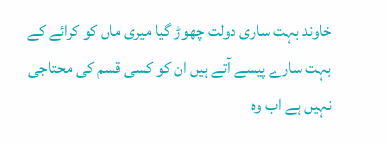خاوند بہت ساری دولت چھوڑ گیا میری ماں کو کرائے کے بہت سارے پیسے آتے ہیں ان کو کسی قسم کی محتاجی نہیں ہے اب وہ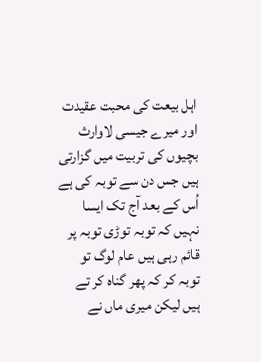اہل بیعت کی محبت عقیدت اور میرے جیسی لاوارث بچیوں کی تربیت میں گزارتی ہیں جس دن سے توبہ کی ہے اُس کے بعد آج تک ایسا نہیں کہ توبہ توڑی توبہ پر قائم رہی ہیں عام لوگ تو توبہ کر کہ پھر گناہ کر تے ہیں لیکن میری ماں نے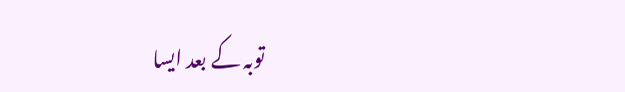توبہ کے بعد ایسا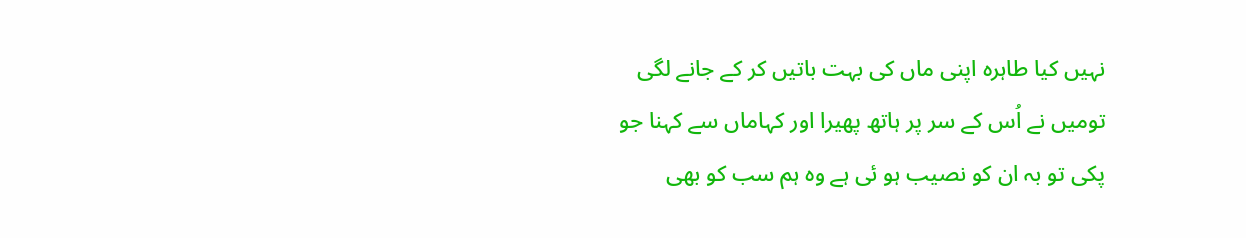نہیں کیا طاہرہ اپنی ماں کی بہت باتیں کر کے جانے لگی تومیں نے اُس کے سر پر ہاتھ پھیرا اور کہاماں سے کہنا جو پکی تو بہ ان کو نصیب ہو ئی ہے وہ ہم سب کو بھی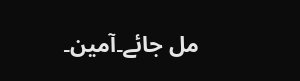مل جائے۔آمین۔